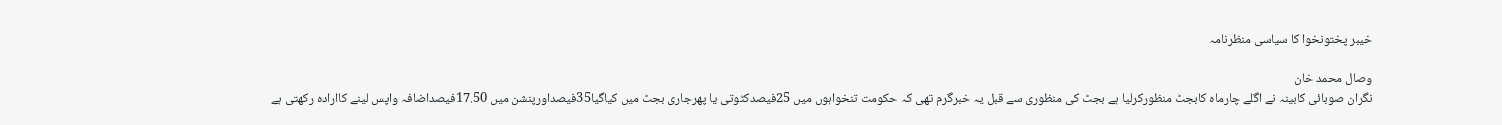خیبر پختونخوا کا سیاسی منظرنامہ

وصال محمد خان
نگران صوبائی کابینہ نے اگلے چارماہ کابجٹ منظورکرلیا ہے بجٹ کی منظوری سے قبل یہ خبرگرم تھی کہ حکومت تنخواہوں میں 25فیصدکٹوتی یا پھرجاری بجٹ میں کیاگیا35فیصداورپنشن میں 17.50فیصداضافہ واپس لینے کاارادہ رکھتی ہے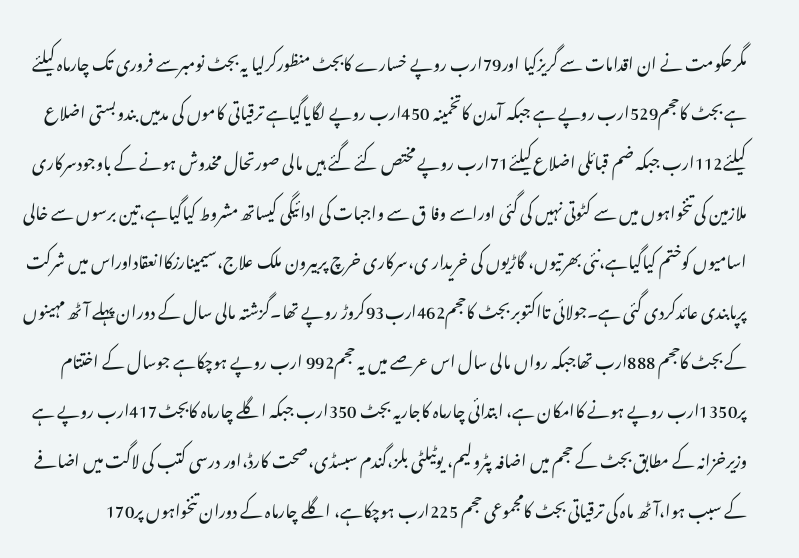مگرحکومت نے ان اقدامات سے گریزکیا اور79ارب روپے خسارے کابجٹ منظورکرلیا یہ بجٹ نومبرسے فروری تک چارماہ کیلئے ہے بجٹ کاحجم529ارب روپے ہے جبکہ آمدن کاتخمینہ 450ارب روپے لگایاگیاہے ترقیاتی کاموں کی مدمیں بندوبستی اضلاع کیلئے112ارب جبکہ ضم قبائلی اضلاع کیلئے71ارب روپے مختص کئے گئے ہیں مالی صورتحال مخدوش ہونے کے باوجودسرکاری ملازمین کی تنخواہوں میں سے کٹوتی نہیں کی گئی اوراسے وفا ق سے واجبات کی ادائیگی کیساتھ مشروط کیاگیاہے،تین برسوں سے خالی اسامیوں کوختم کیاگیاہے،نئی بھرتیوں، گاڑیوں کی خریدار ی،سرکاری خرچ پربیرون ملک علاج،سیمینارزکاانعقاداوراس میں شرکت پرپابندی عائدکردی گئی ہے۔جولائی تااکتوبر بجٹ کاحجم462ارب93کروڑ روپے تھا۔گزشتہ مالی سال کے دوران پہلے آٹھ مہینوں کے بجٹ کاحجم 888ارب تھاجبکہ رواں مالی سال اس عرصے میں یہ حجم992 ارب روپے ہوچکاہے جوسال کے اختتام پر1350ارب روپے ہونے کاامکان ہے، ابتدائی چارماہ کاجاریہ بجٹ 350ارب جبکہ اگلے چارماہ کابجٹ417ارب روپے ہے وزیرخزانہ کے مطابق بجٹ کے حجم میں اضافہ پٹرولیم، یوٹیلٹی بلز،گندم سبسڈی،صحت کارڈ،اور درسی کتب کی لاگت میں اضافے کے سبب ہوا،آٹھ ماہ کی ترقیاتی بجٹ کامجموعی حجم 225ارب ہوچکاہے، اگلے چارماہ کے دوران تنخواہوں پر170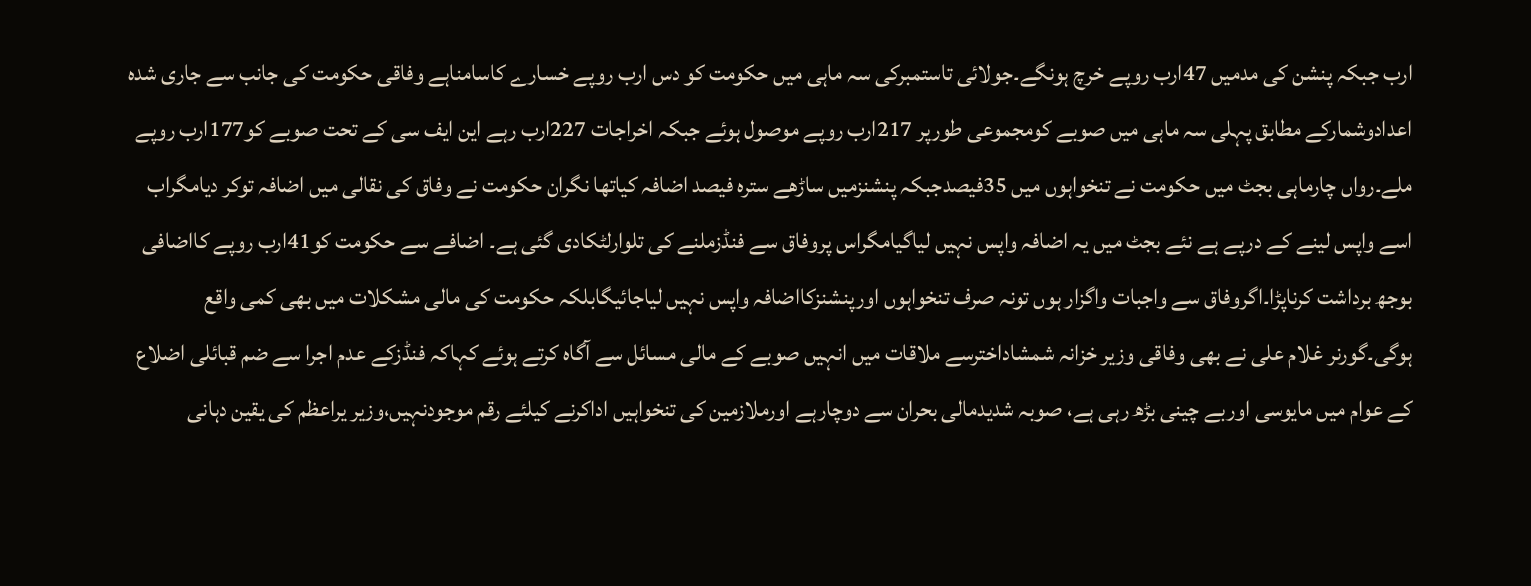ارب جبکہ پنشن کی مدمیں 47ارب روپے خرچ ہونگے۔جولائی تاستمبرکی سہ ماہی میں حکومت کو دس ارب روپے خسارے کاسامناہے وفاقی حکومت کی جانب سے جاری شدہ اعدادوشمارکے مطابق پہلی سہ ماہی میں صوبے کومجموعی طورپر 217ارب روپے موصول ہوئے جبکہ اخراجات 227ارب رہے این ایف سی کے تحت صوبے کو177ارب روپے ملے۔رواں چارماہی بجٹ میں حکومت نے تنخواہوں میں 35فیصدجبکہ پنشنزمیں ساڑھے سترہ فیصد اضافہ کیاتھا نگران حکومت نے وفاق کی نقالی میں اضافہ توکر دیامگراب اسے واپس لینے کے درپے ہے نئے بجٹ میں یہ اضافہ واپس نہیں لیاگیامگراس پروفاق سے فنڈزملنے کی تلوارلٹکادی گئی ہے۔ اضافے سے حکومت کو41ارب روپے کااضافی بوجھ برداشت کرناپڑا۔اگروفاق سے واجبات واگزار ہوں تونہ صرف تنخواہوں اورپنشنزکااضافہ واپس نہیں لیاجائیگابلکہ حکومت کی مالی مشکلات میں بھی کمی واقع ہوگی۔گورنر غلام علی نے بھی وفاقی وزیر خزانہ شمشاداخترسے ملاقات میں انہیں صوبے کے مالی مسائل سے آگاہ کرتے ہوئے کہاکہ فنڈزکے عدم اجرا سے ضم قبائلی اضلاع کے عوام میں مایوسی اوربے چینی بڑھ رہی ہے، صوبہ شدیدمالی بحران سے دوچارہے اورملازمین کی تنخواہیں اداکرنے کیلئے رقم موجودنہیں،وزیر یراعظم کی یقین دہانی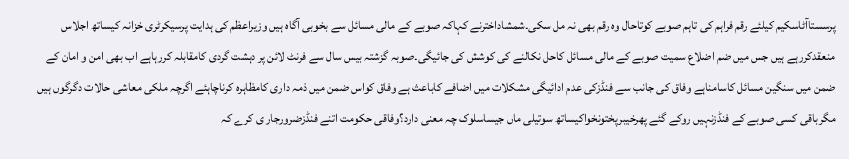پرسستاآٹاسکیم کیلئے رقم فراہم کی تاہم صوبے کوتاحال وہ رقم بھی نہ مل سکی۔شمشاداخترنے کہاکہ صوبے کے مالی مسائل سے بخوبی آگاہ ہیں وزیراعظم کی ہدایت پرسیکرٹری خزانہ کیساتھ اجلاس منعقدکررہے ہیں جس میں ضم اضلاع سمیت صوبے کے مالی مسائل کاحل نکالنے کی کوشش کی جائیگی۔صوبہ گزشتہ بیس سال سے فرنٹ لائن پر دہشت گردی کامقابلہ کررہاہے اب بھی امن و امان کے ضمن میں سنگین مسائل کاسامناہے وفاق کی جانب سے فنڈزکی عدم ادائیگی مشکلات میں اضافے کاباعث ہے وفاق کواس ضمن میں ذمہ داری کامظاہرہ کرناچاہئے اگرچہ ملکی معاشی حالات دگرگوں ہیں مگرباقی کسی صوبے کے فنڈزنہیں روکے گئے پھرخیبرپختونخواکیساتھ سوتیلی ماں جیساسلوک چہ معنی دارد؟وفاقی حکومت اتنے فنڈزضرورجار ی کرے کہ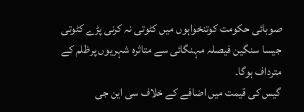صوبائی حکومت کوتنخواہوں میں کٹوتی نہ کرنی پڑے کٹوتی جیسا سنگین فیصلہ مہنگائی سے متاثرہ شہریوں پرظلم کے مترداف ہوگا۔
گیس کی قیمت میں اضافے کے خلاف سی این جی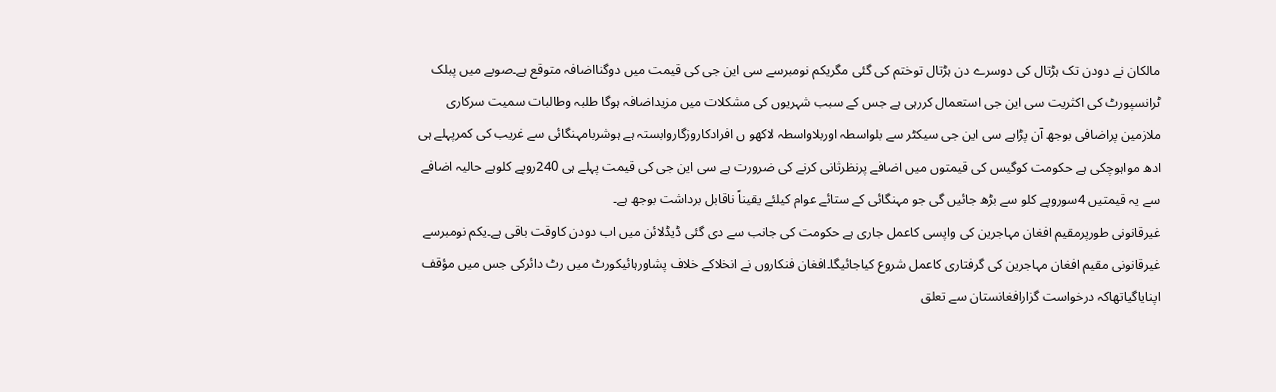مالکان نے دودن تک ہڑتال کی دوسرے دن ہڑتال توختم کی گئی مگریکم نومبرسے سی این جی کی قیمت میں دوگنااضافہ متوقع ہے۔صوبے میں پبلک ٹرانسپورٹ کی اکثریت سی این جی استعمال کررہی ہے جس کے سبب شہریوں کی مشکلات میں مزیداضافہ ہوگا طلبہ وطالبات سمیت سرکاری ملازمین پراضافی بوجھ آن پڑاہے سی این جی سیکٹر سے بلواسطہ اوربلاواسطہ لاکھو ں افرادکاروزگاروابستہ ہے ہوشربامہنگائی سے غریب کی کمرپہلے ہی ادھ مواہوچکی ہے حکومت کوگیس کی قیمتوں میں اضافے پرنظرثانی کرنے کی ضرورت ہے سی این جی کی قیمت پہلے ہی 240روپے کلوہے حالیہ اضافے سے یہ قیمتیں 4سوروپے کلو سے بڑھ جائیں گی جو مہنگائی کے ستائے عوام کیلئے یقیناً ناقابل برداشت بوجھ ہے۔
غیرقانونی طورپرمقیم افغان مہاجرین کی واپسی کاعمل جاری ہے حکومت کی جانب سے دی گئی ڈیڈلائن میں اب دودن کاوقت باقی ہے۔یکم نومبرسے غیرقانونی مقیم افغان مہاجرین کی گرفتاری کاعمل شروع کیاجائیگا۔افغان فنکاروں نے انخلاکے خلاف پشاورہائیکورٹ میں رٹ دائرکی جس میں مؤقف اپنایاگیاتھاکہ درخواست گزارافغانستان سے تعلق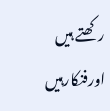رکھتے ہیں اورفنکارہیں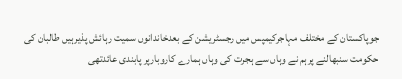جوپاکستان کے مختلف مہاجرکیمپس میں رجسٹریشن کے بعدخاندانوں سمیت رہائش پذیرہیں طالبان کی حکومت سنبھالنے پرہم نے وہاں سے ہجرت کی وہاں ہمارے کاروبارپر پابندی عائدتھی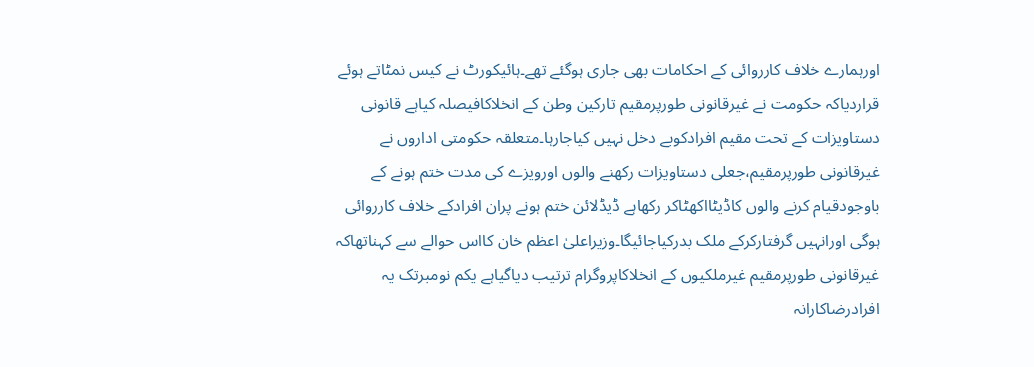اورہمارے خلاف کارروائی کے احکامات بھی جاری ہوگئے تھے۔ہائیکورٹ نے کیس نمٹاتے ہوئے قراردیاکہ حکومت نے غیرقانونی طورپرمقیم تارکین وطن کے انخلاکافیصلہ کیاہے قانونی دستاویزات کے تحت مقیم افرادکوبے دخل نہیں کیاجارہا۔متعلقہ حکومتی اداروں نے غیرقانونی طورپرمقیم،جعلی دستاویزات رکھنے والوں اورویزے کی مدت ختم ہونے کے باوجودقیام کرنے والوں کاڈیٹااکھٹاکر رکھاہے ڈیڈلائن ختم ہونے پران افرادکے خلاف کارروائی ہوگی اورانہیں گرفتارکرکے ملک بدرکیاجائیگا۔وزیراعلیٰ اعظم خان کااس حوالے سے کہناتھاکہ غیرقانونی طورپرمقیم غیرملکیوں کے انخلاکاپروگرام ترتیب دیاگیاہے یکم نومبرتک یہ افرادرضاکارانہ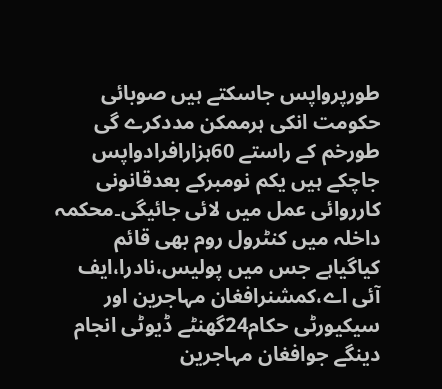طورپرواپس جاسکتے ہیں صوبائی حکومت انکی ہرممکن مددکرے گی طورخم کے راستے 60ہزارافرادواپس جاچکے ہیں یکم نومبرکے بعدقانونی کارروائی عمل میں لائی جائیگی۔محکمہ داخلہ میں کنٹرول روم بھی قائم کیاگیاہے جس میں پولیس،نادرا،ایف آئی اے،کمشنرافغان مہاجرین اور سیکیورٹی حکام24گھنٹے ڈیوٹی انجام دینگے جوافغان مہاجرین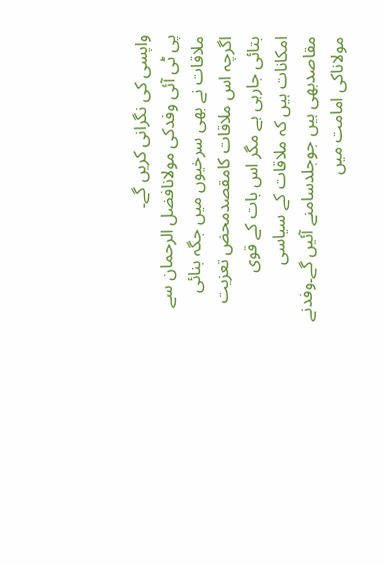واپسی کی نگرانی کریں گے۔
پی ٹی آئی وفدکی مولانافضل الرحمان سے ملاقات نے بھی سرخیوں میں جگہ بنائی اگرچہ اس ملاقات کامقصدمحض تعزیت بتائی جارہی ہے مگر اس بات کے قوی امکانات ہیں کہ ملاقات کے سیاسی مقاصدبھی ہیں جوجلدسامنے آئیں گے۔وفدنے مولاناکی امامت میں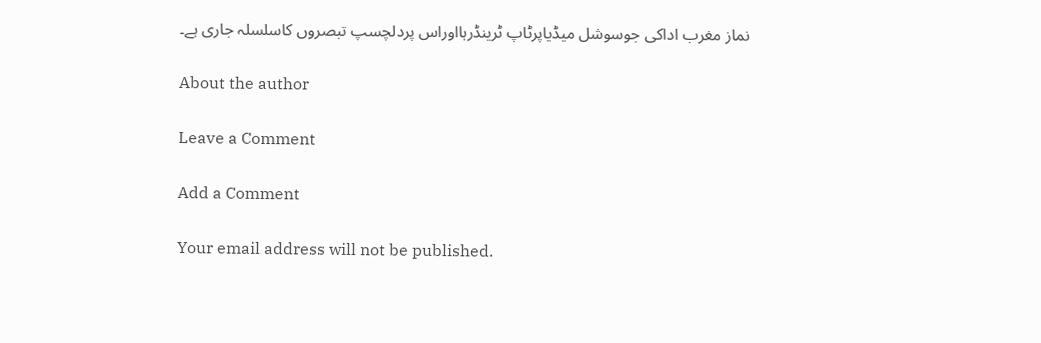نماز مغرب اداکی جوسوشل میڈیاپرٹاپ ٹرینڈرہااوراس پردلچسپ تبصروں کاسلسلہ جاری ہے۔

About the author

Leave a Comment

Add a Comment

Your email address will not be published.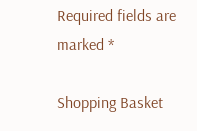Required fields are marked *

Shopping Basket